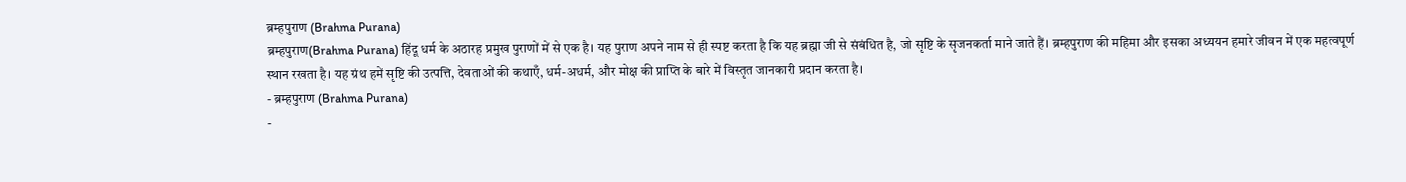ब्रम्हपुराण (Brahma Purana)
ब्रम्हपुराण(Brahma Purana) हिंदू धर्म के अठारह प्रमुख पुराणों में से एक है। यह पुराण अपने नाम से ही स्पष्ट करता है कि यह ब्रह्मा जी से संबंधित है, जो सृष्टि के सृजनकर्ता माने जाते हैं। ब्रम्हपुराण की महिमा और इसका अध्ययन हमारे जीवन में एक महत्वपूर्ण स्थान रखता है। यह ग्रंथ हमें सृष्टि की उत्पत्ति, देवताओं की कथाएँ, धर्म-अधर्म, और मोक्ष की प्राप्ति के बारे में विस्तृत जानकारी प्रदान करता है।
- ब्रम्हपुराण (Brahma Purana)
-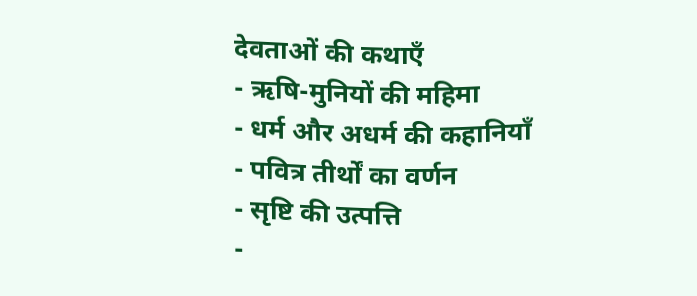देवताओं की कथाएँ
- ऋषि-मुनियों की महिमा
- धर्म और अधर्म की कहानियाँ
- पवित्र तीर्थों का वर्णन
- सृष्टि की उत्पत्ति
-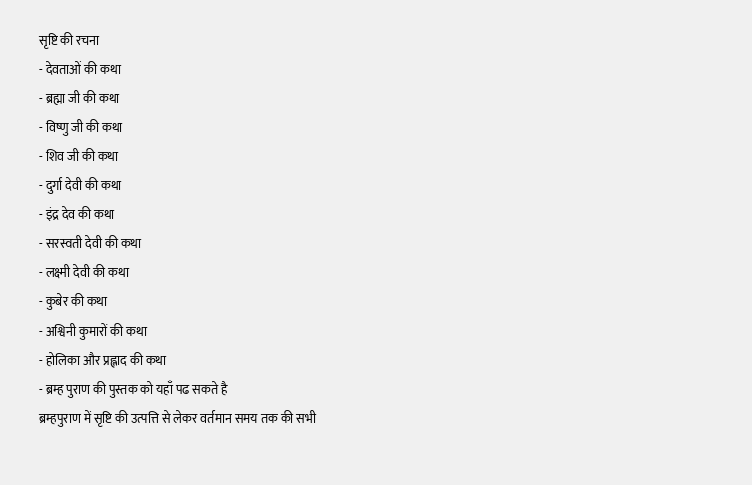सृष्टि की रचना
- देवताओं की कथा
- ब्रह्मा जी की कथा
- विष्णु जी की कथा
- शिव जी की कथा
- दुर्गा देवी की कथा
- इंद्र देव की कथा
- सरस्वती देवी की कथा
- लक्ष्मी देवी की कथा
- कुबेर की कथा
- अश्विनी कुमारों की कथा
- होलिका और प्रह्लाद की कथा
- ब्रम्ह पुराण की पुस्तक को यहाँ पढ सकते है
ब्रम्हपुराण में सृष्टि की उत्पत्ति से लेकर वर्तमान समय तक की सभी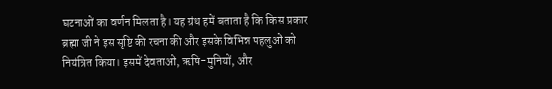घटनाओं का वर्णन मिलता है। यह ग्रंथ हमें बताता है कि किस प्रकार ब्रह्मा जी ने इस सृष्टि की रचना की और इसके विभिन्न पहलुओं को नियंत्रित किया। इसमें देवताओं, ऋषि-मुनियों, और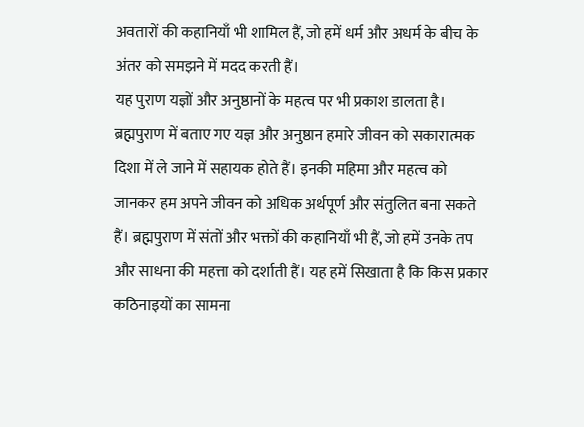अवतारों की कहानियाँ भी शामिल हैं, जो हमें धर्म और अधर्म के बीच के अंतर को समझने में मदद करती हैं।
यह पुराण यज्ञों और अनुष्ठानों के महत्व पर भी प्रकाश डालता है। ब्रह्मपुराण में बताए गए यज्ञ और अनुष्ठान हमारे जीवन को सकारात्मक दिशा में ले जाने में सहायक होते हैं। इनकी महिमा और महत्व को जानकर हम अपने जीवन को अधिक अर्थपूर्ण और संतुलित बना सकते हैं। ब्रह्मपुराण में संतों और भक्तों की कहानियाँ भी हैं, जो हमें उनके तप और साधना की महत्ता को दर्शाती हैं। यह हमें सिखाता है कि किस प्रकार कठिनाइयों का सामना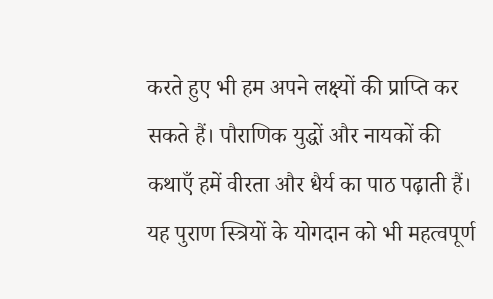करते हुए भी हम अपने लक्ष्यों की प्राप्ति कर सकते हैं। पौराणिक युद्धों और नायकों की कथाएँ हमें वीरता और धैर्य का पाठ पढ़ाती हैं।
यह पुराण स्त्रियों के योगदान को भी महत्वपूर्ण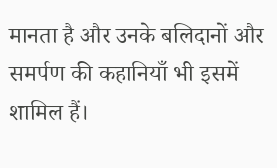मानता है और उनके बलिदानों और समर्पण की कहानियाँ भी इसमें शामिल हैं।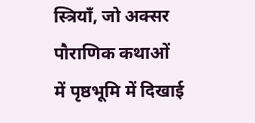स्त्रियाँ, जो अक्सर पौराणिक कथाओं में पृष्ठभूमि में दिखाई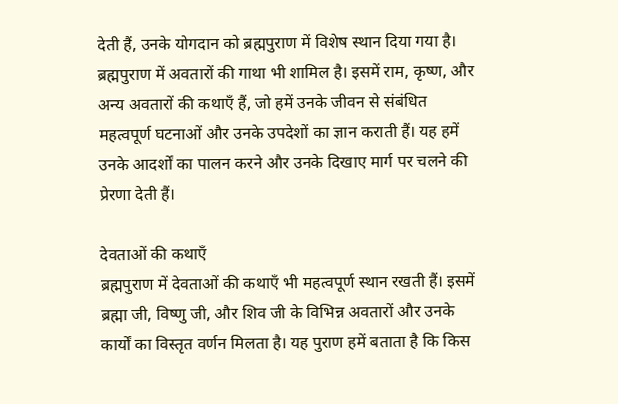देती हैं, उनके योगदान को ब्रह्मपुराण में विशेष स्थान दिया गया है।
ब्रह्मपुराण में अवतारों की गाथा भी शामिल है। इसमें राम, कृष्ण, और अन्य अवतारों की कथाएँ हैं, जो हमें उनके जीवन से संबंधित महत्वपूर्ण घटनाओं और उनके उपदेशों का ज्ञान कराती हैं। यह हमें उनके आदर्शों का पालन करने और उनके दिखाए मार्ग पर चलने की प्रेरणा देती हैं।

देवताओं की कथाएँ
ब्रह्मपुराण में देवताओं की कथाएँ भी महत्वपूर्ण स्थान रखती हैं। इसमें ब्रह्मा जी, विष्णु जी, और शिव जी के विभिन्न अवतारों और उनके कार्यों का विस्तृत वर्णन मिलता है। यह पुराण हमें बताता है कि किस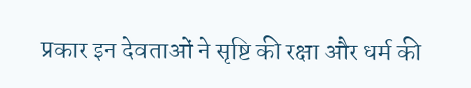प्रकार इन देवताओं ने सृष्टि की रक्षा और धर्म की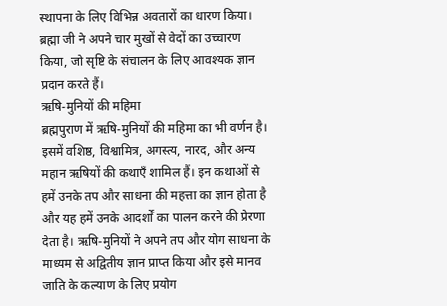स्थापना के लिए विभिन्न अवतारों का धारण किया। ब्रह्मा जी ने अपने चार मुखों से वेदों का उच्चारण किया, जो सृष्टि के संचालन के लिए आवश्यक ज्ञान प्रदान करते हैं।
ऋषि-मुनियों की महिमा
ब्रह्मपुराण में ऋषि-मुनियों की महिमा का भी वर्णन है। इसमें वशिष्ठ, विश्वामित्र, अगस्त्य, नारद, और अन्य महान ऋषियों की कथाएँ शामिल हैं। इन कथाओं से हमें उनके तप और साधना की महत्ता का ज्ञान होता है और यह हमें उनके आदर्शों का पालन करने की प्रेरणा देता है। ऋषि-मुनियों ने अपने तप और योग साधना के माध्यम से अद्वितीय ज्ञान प्राप्त किया और इसे मानव जाति के कल्याण के लिए प्रयोग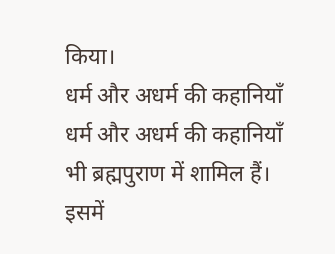किया।
धर्म और अधर्म की कहानियाँ
धर्म और अधर्म की कहानियाँ भी ब्रह्मपुराण में शामिल हैं। इसमें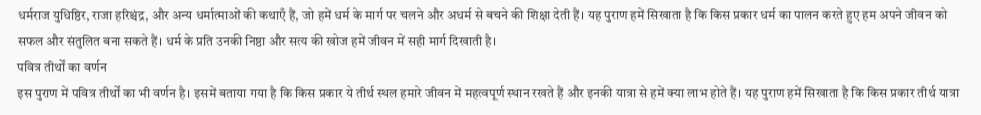धर्मराज युधिष्ठिर, राजा हरिश्चंद्र, और अन्य धर्मात्माओं की कथाएँ हैं, जो हमें धर्म के मार्ग पर चलने और अधर्म से बचने की शिक्षा देती हैं। यह पुराण हमें सिखाता है कि किस प्रकार धर्म का पालन करते हुए हम अपने जीवन को सफल और संतुलित बना सकते हैं। धर्म के प्रति उनकी निष्ठा और सत्य की खोज हमें जीवन में सही मार्ग दिखाती है।
पवित्र तीर्थों का वर्णन
इस पुराण में पवित्र तीर्थों का भी वर्णन है। इसमें बताया गया है कि किस प्रकार ये तीर्थ स्थल हमारे जीवन में महत्वपूर्ण स्थान रखते हैं और इनकी यात्रा से हमें क्या लाभ होते हैं। यह पुराण हमें सिखाता है कि किस प्रकार तीर्थ यात्रा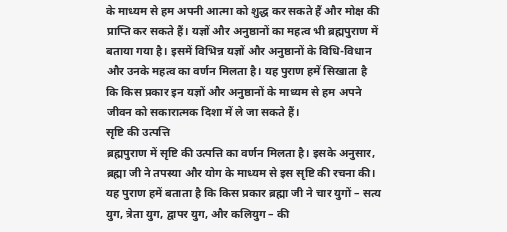के माध्यम से हम अपनी आत्मा को शुद्ध कर सकते हैं और मोक्ष की प्राप्ति कर सकते हैं। यज्ञों और अनुष्ठानों का महत्व भी ब्रह्मपुराण में बताया गया है। इसमें विभिन्न यज्ञों और अनुष्ठानों के विधि-विधान और उनके महत्व का वर्णन मिलता है। यह पुराण हमें सिखाता है कि किस प्रकार इन यज्ञों और अनुष्ठानों के माध्यम से हम अपने जीवन को सकारात्मक दिशा में ले जा सकते हैं।
सृष्टि की उत्पत्ति
ब्रह्मपुराण में सृष्टि की उत्पत्ति का वर्णन मिलता है। इसके अनुसार, ब्रह्मा जी ने तपस्या और योग के माध्यम से इस सृष्टि की रचना की। यह पुराण हमें बताता है कि किस प्रकार ब्रह्मा जी ने चार युगों – सत्य युग, त्रेता युग, द्वापर युग, और कलियुग – की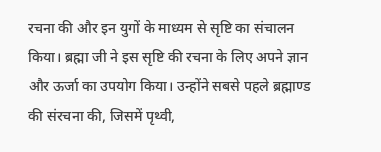रचना की और इन युगों के माध्यम से सृष्टि का संचालन किया। ब्रह्मा जी ने इस सृष्टि की रचना के लिए अपने ज्ञान और ऊर्जा का उपयोग किया। उन्होंने सबसे पहले ब्रह्माण्ड की संरचना की, जिसमें पृथ्वी,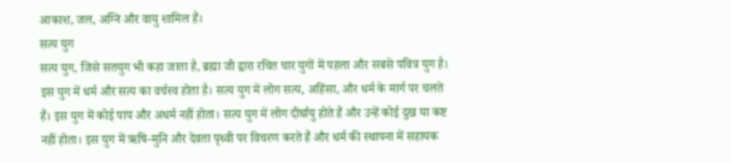आकाश, जल, अग्नि और वायु शामिल हैं।
सत्य युग
सत्य युग, जिसे सतयुग भी कहा जाता है, ब्रह्मा जी द्वारा रचित चार युगों में पहला और सबसे पवित्र युग है। इस युग में धर्म और सत्य का वर्चस्व होता है। सत्य युग में लोग सत्य, अहिंसा, और धर्म के मार्ग पर चलते हैं। इस युग में कोई पाप और अधर्म नहीं होता। सत्य युग में लोग दीर्घायु होते हैं और उन्हें कोई दुख या कष्ट नहीं होता। इस युग में ऋषि-मुनि और देवता पृथ्वी पर विचरण करते हैं और धर्म की स्थापना में सहायक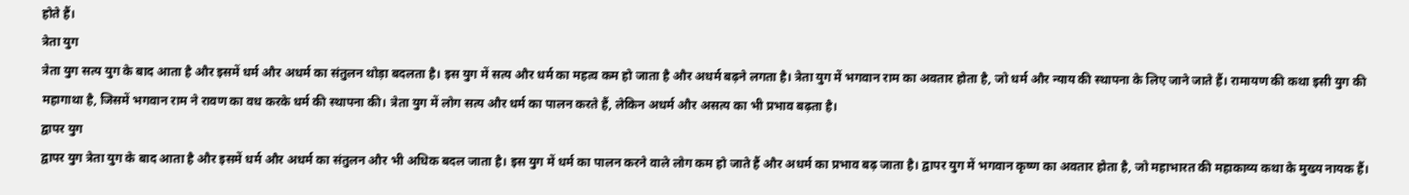होते हैं।
त्रेता युग
त्रेता युग सत्य युग के बाद आता है और इसमें धर्म और अधर्म का संतुलन थोड़ा बदलता है। इस युग में सत्य और धर्म का महत्व कम हो जाता है और अधर्म बढ़ने लगता है। त्रेता युग में भगवान राम का अवतार होता है, जो धर्म और न्याय की स्थापना के लिए जाने जाते हैं। रामायण की कथा इसी युग की महागाथा है, जिसमें भगवान राम ने रावण का वध करके धर्म की स्थापना की। त्रेता युग में लोग सत्य और धर्म का पालन करते हैं, लेकिन अधर्म और असत्य का भी प्रभाव बढ़ता है।
द्वापर युग
द्वापर युग त्रेता युग के बाद आता है और इसमें धर्म और अधर्म का संतुलन और भी अधिक बदल जाता है। इस युग में धर्म का पालन करने वाले लोग कम हो जाते हैं और अधर्म का प्रभाव बढ़ जाता है। द्वापर युग में भगवान कृष्ण का अवतार होता है, जो महाभारत की महाकाव्य कथा के मुख्य नायक हैं।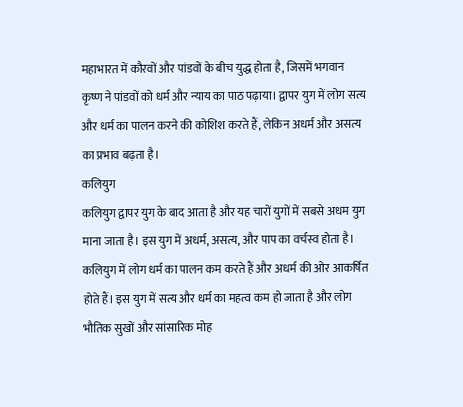महाभारत में कौरवों और पांडवों के बीच युद्ध होता है, जिसमें भगवान कृष्ण ने पांडवों को धर्म और न्याय का पाठ पढ़ाया। द्वापर युग में लोग सत्य और धर्म का पालन करने की कोशिश करते हैं, लेकिन अधर्म और असत्य का प्रभाव बढ़ता है।
कलियुग
कलियुग द्वापर युग के बाद आता है और यह चारों युगों में सबसे अधम युग माना जाता है। इस युग में अधर्म, असत्य, और पाप का वर्चस्व होता है। कलियुग में लोग धर्म का पालन कम करते हैं और अधर्म की ओर आकर्षित होते हैं। इस युग में सत्य और धर्म का महत्व कम हो जाता है और लोग भौतिक सुखों और सांसारिक मोह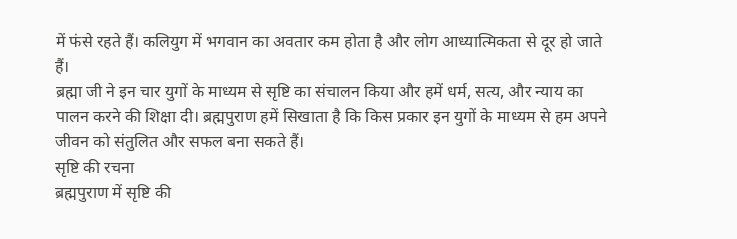में फंसे रहते हैं। कलियुग में भगवान का अवतार कम होता है और लोग आध्यात्मिकता से दूर हो जाते हैं।
ब्रह्मा जी ने इन चार युगों के माध्यम से सृष्टि का संचालन किया और हमें धर्म, सत्य, और न्याय का पालन करने की शिक्षा दी। ब्रह्मपुराण हमें सिखाता है कि किस प्रकार इन युगों के माध्यम से हम अपने जीवन को संतुलित और सफल बना सकते हैं।
सृष्टि की रचना
ब्रह्मपुराण में सृष्टि की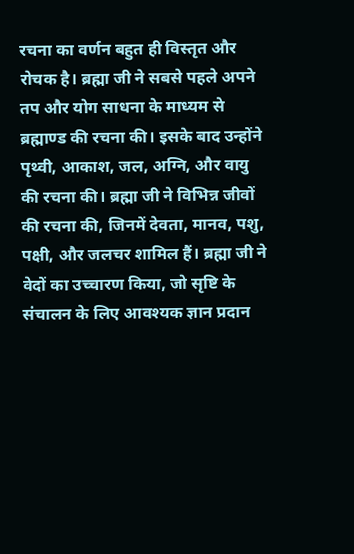रचना का वर्णन बहुत ही विस्तृत और रोचक है। ब्रह्मा जी ने सबसे पहले अपने तप और योग साधना के माध्यम से ब्रह्माण्ड की रचना की। इसके बाद उन्होंने पृथ्वी, आकाश, जल, अग्नि, और वायु की रचना की। ब्रह्मा जी ने विभिन्न जीवों की रचना की, जिनमें देवता, मानव, पशु, पक्षी, और जलचर शामिल हैं। ब्रह्मा जी ने वेदों का उच्चारण किया, जो सृष्टि के संचालन के लिए आवश्यक ज्ञान प्रदान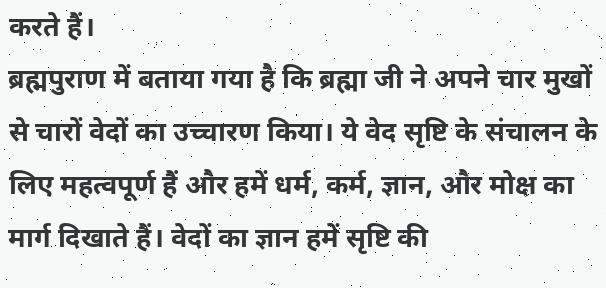करते हैं।
ब्रह्मपुराण में बताया गया है कि ब्रह्मा जी ने अपने चार मुखों से चारों वेदों का उच्चारण किया। ये वेद सृष्टि के संचालन के लिए महत्वपूर्ण हैं और हमें धर्म, कर्म, ज्ञान, और मोक्ष का मार्ग दिखाते हैं। वेदों का ज्ञान हमें सृष्टि की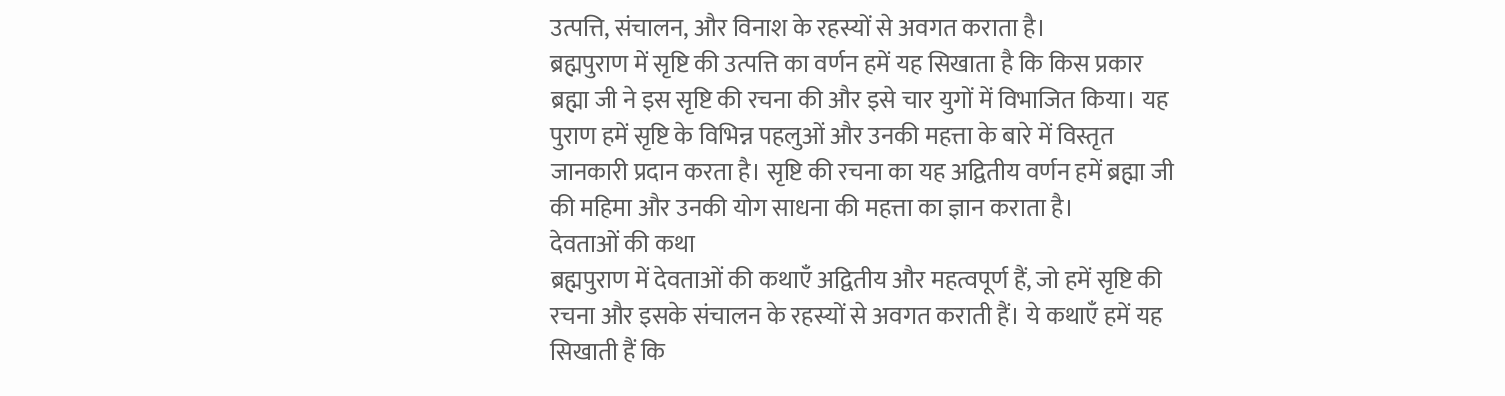उत्पत्ति, संचालन, और विनाश के रहस्यों से अवगत कराता है।
ब्रह्मपुराण में सृष्टि की उत्पत्ति का वर्णन हमें यह सिखाता है कि किस प्रकार ब्रह्मा जी ने इस सृष्टि की रचना की और इसे चार युगों में विभाजित किया। यह पुराण हमें सृष्टि के विभिन्न पहलुओं और उनकी महत्ता के बारे में विस्तृत जानकारी प्रदान करता है। सृष्टि की रचना का यह अद्वितीय वर्णन हमें ब्रह्मा जी की महिमा और उनकी योग साधना की महत्ता का ज्ञान कराता है।
देवताओं की कथा
ब्रह्मपुराण में देवताओं की कथाएँ अद्वितीय और महत्वपूर्ण हैं, जो हमें सृष्टि की रचना और इसके संचालन के रहस्यों से अवगत कराती हैं। ये कथाएँ हमें यह सिखाती हैं कि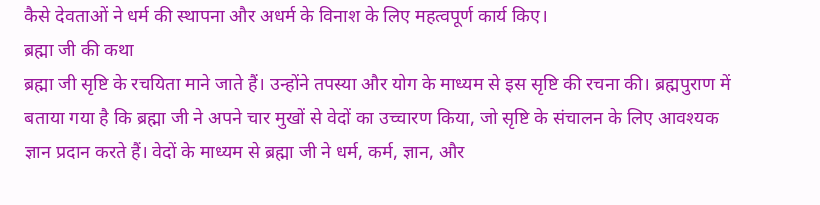कैसे देवताओं ने धर्म की स्थापना और अधर्म के विनाश के लिए महत्वपूर्ण कार्य किए।
ब्रह्मा जी की कथा
ब्रह्मा जी सृष्टि के रचयिता माने जाते हैं। उन्होंने तपस्या और योग के माध्यम से इस सृष्टि की रचना की। ब्रह्मपुराण में बताया गया है कि ब्रह्मा जी ने अपने चार मुखों से वेदों का उच्चारण किया, जो सृष्टि के संचालन के लिए आवश्यक ज्ञान प्रदान करते हैं। वेदों के माध्यम से ब्रह्मा जी ने धर्म, कर्म, ज्ञान, और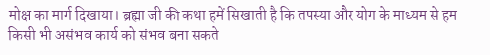मोक्ष का मार्ग दिखाया। ब्रह्मा जी की कथा हमें सिखाती है कि तपस्या और योग के माध्यम से हम किसी भी असंभव कार्य को संभव बना सकते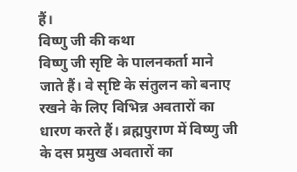हैं।
विष्णु जी की कथा
विष्णु जी सृष्टि के पालनकर्ता माने जाते हैं। वे सृष्टि के संतुलन को बनाए रखने के लिए विभिन्न अवतारों का धारण करते हैं। ब्रह्मपुराण में विष्णु जी के दस प्रमुख अवतारों का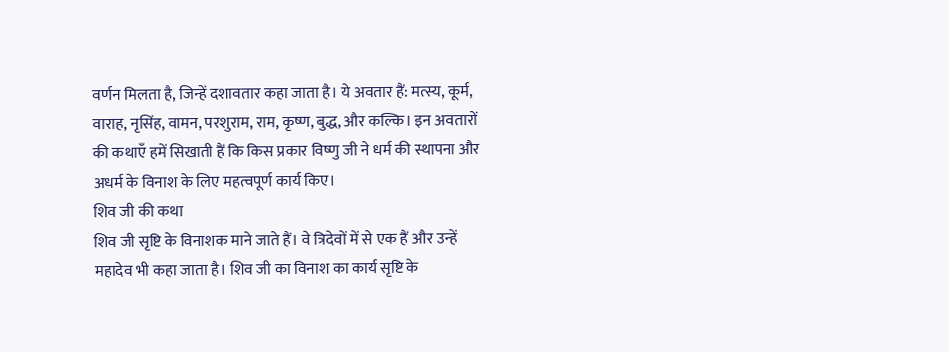वर्णन मिलता है, जिन्हें दशावतार कहा जाता है। ये अवतार हैं: मत्स्य, कूर्म, वाराह, नृसिंह, वामन, परशुराम, राम, कृष्ण, बुद्ध, और कल्कि। इन अवतारों की कथाएँ हमें सिखाती हैं कि किस प्रकार विष्णु जी ने धर्म की स्थापना और अधर्म के विनाश के लिए महत्वपूर्ण कार्य किए।
शिव जी की कथा
शिव जी सृष्टि के विनाशक माने जाते हैं। वे त्रिदेवों में से एक हैं और उन्हें महादेव भी कहा जाता है। शिव जी का विनाश का कार्य सृष्टि के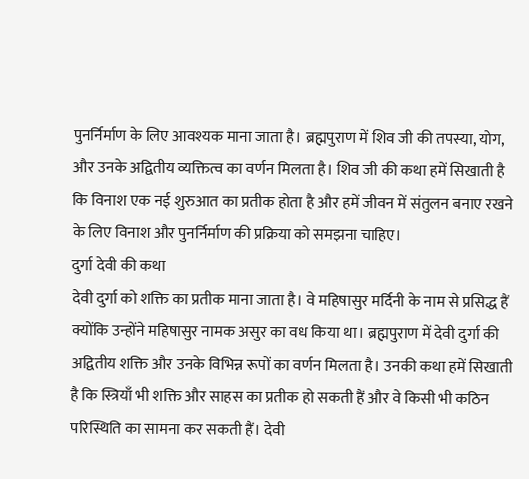पुनर्निर्माण के लिए आवश्यक माना जाता है। ब्रह्मपुराण में शिव जी की तपस्या, योग, और उनके अद्वितीय व्यक्तित्व का वर्णन मिलता है। शिव जी की कथा हमें सिखाती है कि विनाश एक नई शुरुआत का प्रतीक होता है और हमें जीवन में संतुलन बनाए रखने के लिए विनाश और पुनर्निर्माण की प्रक्रिया को समझना चाहिए।
दुर्गा देवी की कथा
देवी दुर्गा को शक्ति का प्रतीक माना जाता है। वे महिषासुर मर्दिनी के नाम से प्रसिद्ध हैं क्योंकि उन्होंने महिषासुर नामक असुर का वध किया था। ब्रह्मपुराण में देवी दुर्गा की अद्वितीय शक्ति और उनके विभिन्न रूपों का वर्णन मिलता है। उनकी कथा हमें सिखाती है कि स्त्रियाँ भी शक्ति और साहस का प्रतीक हो सकती हैं और वे किसी भी कठिन परिस्थिति का सामना कर सकती हैं। देवी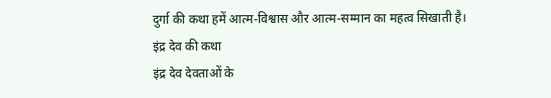दुर्गा की कथा हमें आत्म-विश्वास और आत्म-सम्मान का महत्व सिखाती है।
इंद्र देव की कथा
इंद्र देव देवताओं के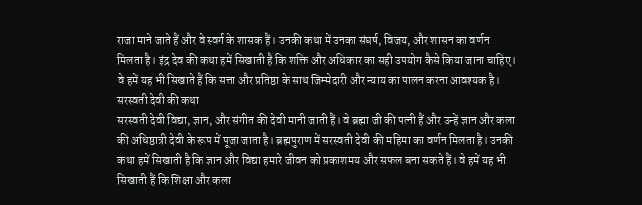राजा माने जाते हैं और वे स्वर्ग के शासक हैं। उनकी कथा में उनका संघर्ष, विजय, और शासन का वर्णन मिलता है। इंद्र देव की कथा हमें सिखाती है कि शक्ति और अधिकार का सही उपयोग कैसे किया जाना चाहिए। वे हमें यह भी सिखाते हैं कि सत्ता और प्रतिष्ठा के साथ जिम्मेदारी और न्याय का पालन करना आवश्यक है।
सरस्वती देवी की कथा
सरस्वती देवी विद्या, ज्ञान, और संगीत की देवी मानी जाती हैं। वे ब्रह्मा जी की पत्नी हैं और उन्हें ज्ञान और कला की अधिष्ठात्री देवी के रूप में पूजा जाता है। ब्रह्मपुराण में सरस्वती देवी की महिमा का वर्णन मिलता है। उनकी कथा हमें सिखाती है कि ज्ञान और विद्या हमारे जीवन को प्रकाशमय और सफल बना सकते हैं। वे हमें यह भी सिखाती हैं कि शिक्षा और कला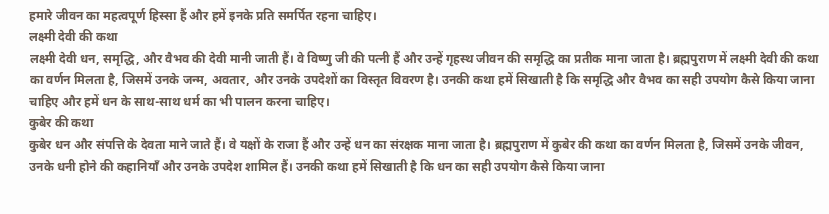हमारे जीवन का महत्वपूर्ण हिस्सा हैं और हमें इनके प्रति समर्पित रहना चाहिए।
लक्ष्मी देवी की कथा
लक्ष्मी देवी धन, समृद्धि, और वैभव की देवी मानी जाती हैं। वे विष्णु जी की पत्नी हैं और उन्हें गृहस्थ जीवन की समृद्धि का प्रतीक माना जाता है। ब्रह्मपुराण में लक्ष्मी देवी की कथा का वर्णन मिलता है, जिसमें उनके जन्म, अवतार, और उनके उपदेशों का विस्तृत विवरण है। उनकी कथा हमें सिखाती है कि समृद्धि और वैभव का सही उपयोग कैसे किया जाना चाहिए और हमें धन के साथ-साथ धर्म का भी पालन करना चाहिए।
कुबेर की कथा
कुबेर धन और संपत्ति के देवता माने जाते हैं। वे यक्षों के राजा हैं और उन्हें धन का संरक्षक माना जाता है। ब्रह्मपुराण में कुबेर की कथा का वर्णन मिलता है, जिसमें उनके जीवन, उनके धनी होने की कहानियाँ और उनके उपदेश शामिल हैं। उनकी कथा हमें सिखाती है कि धन का सही उपयोग कैसे किया जाना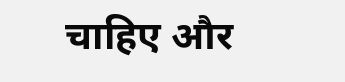चाहिए और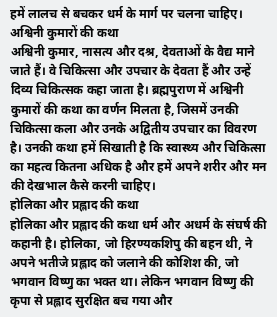हमें लालच से बचकर धर्म के मार्ग पर चलना चाहिए।
अश्विनी कुमारों की कथा
अश्विनी कुमार, नासत्य और दश्र, देवताओं के वैद्य माने जाते हैं। वे चिकित्सा और उपचार के देवता हैं और उन्हें दिव्य चिकित्सक कहा जाता है। ब्रह्मपुराण में अश्विनी कुमारों की कथा का वर्णन मिलता है, जिसमें उनकी चिकित्सा कला और उनके अद्वितीय उपचार का विवरण है। उनकी कथा हमें सिखाती है कि स्वास्थ्य और चिकित्सा का महत्व कितना अधिक है और हमें अपने शरीर और मन की देखभाल कैसे करनी चाहिए।
होलिका और प्रह्लाद की कथा
होलिका और प्रह्लाद की कथा धर्म और अधर्म के संघर्ष की कहानी है। होलिका, जो हिरण्यकशिपु की बहन थी, ने अपने भतीजे प्रह्लाद को जलाने की कोशिश की, जो भगवान विष्णु का भक्त था। लेकिन भगवान विष्णु की कृपा से प्रह्लाद सुरक्षित बच गया और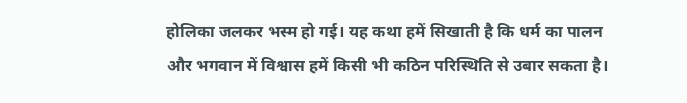होलिका जलकर भस्म हो गई। यह कथा हमें सिखाती है कि धर्म का पालन और भगवान में विश्वास हमें किसी भी कठिन परिस्थिति से उबार सकता है।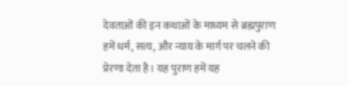देवताओं की इन कथाओं के माध्यम से ब्रह्मपुराण हमें धर्म, सत्य, और न्याय के मार्ग पर चलने की प्रेरणा देता है। यह पुराण हमें यह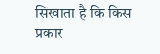सिखाता है कि किस प्रकार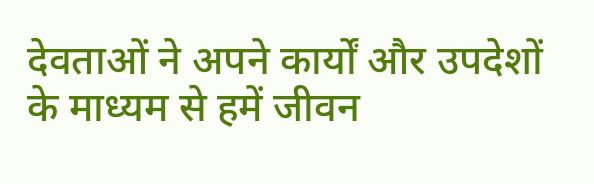देवताओं ने अपने कार्यों और उपदेशों के माध्यम से हमें जीवन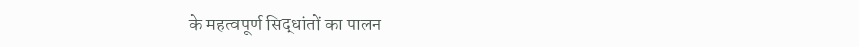के महत्वपूर्ण सिद्धांतों का पालन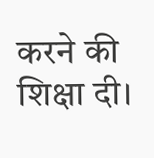करने की शिक्षा दी।